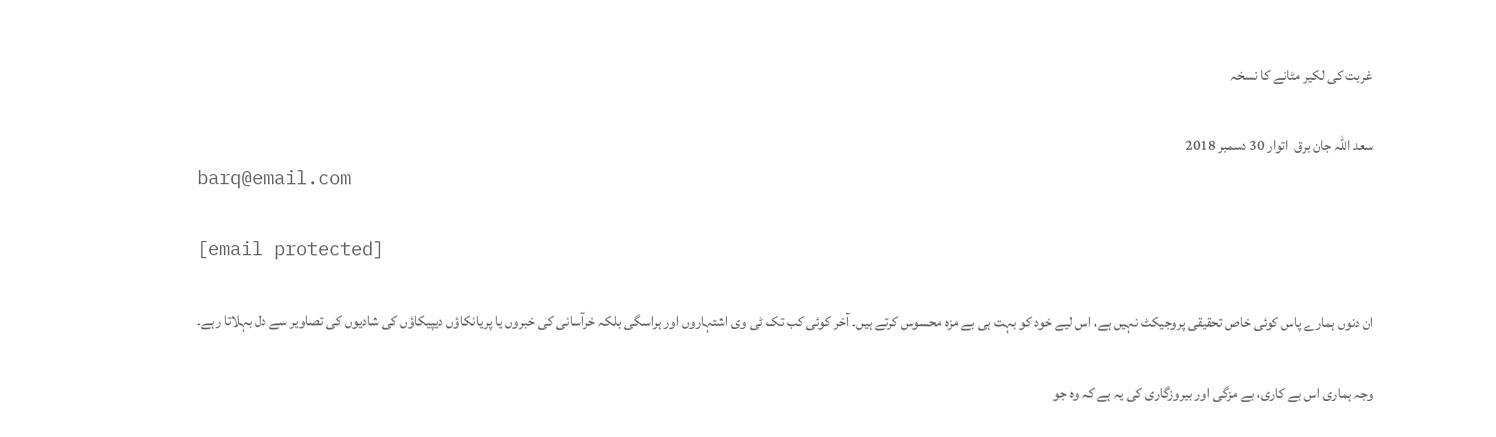غربت کی لکیر مٹانے کا نسخہ

سعد اللہ جان برق  اتوار 30 دسمبر 2018
barq@email.com

[email protected]

ان دنوں ہمارے پاس کوئی خاص تحقیقی پروجیکٹ نہیں ہے، اس لیے خود کو بہت ہی بے مزہ محسوس کرتے ہیں۔ آخر کوئی کب تک ٹی وی اشتہاروں اور ہراسگی بلکہ خرآسانی کی خبروں یا پریانکاؤں دیپیکاؤں کی شادیوں کی تصاویر سے دل بہلاتا رہے۔

وجہ ہماری اس بے کاری، بے مزگی اور بیروزگاری کی یہ ہے کہ وہ جو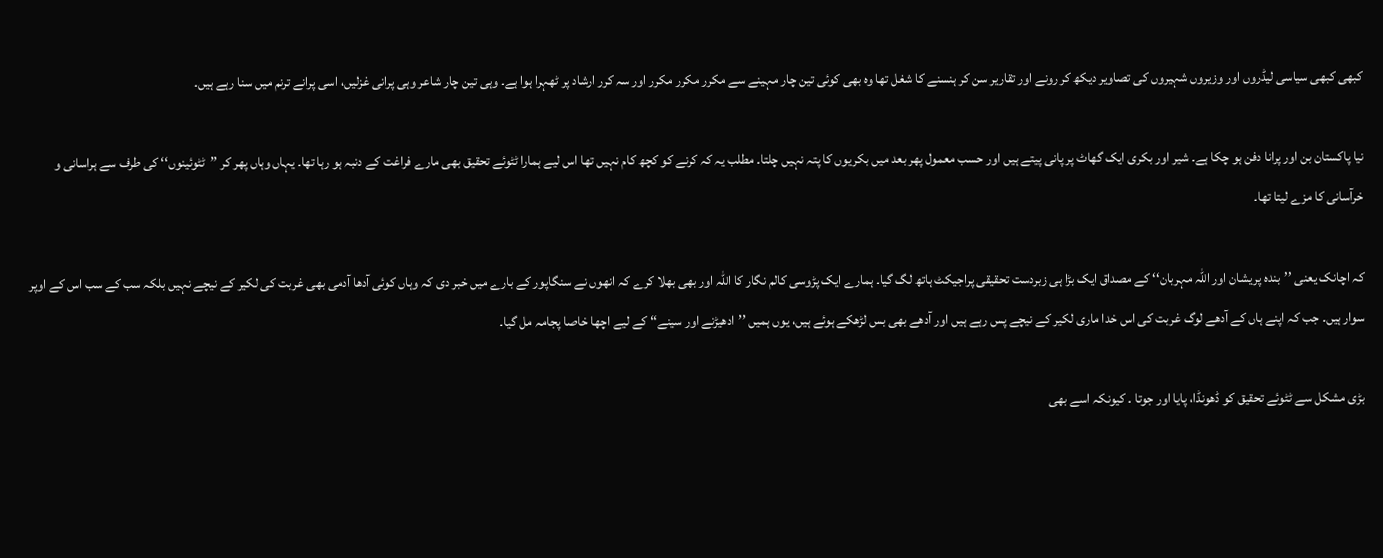کبھی کبھی سیاسی لیڈروں اور وزیروں شہیروں کی تصاویر دیکھ کر رونے اور تقاریر سن کر ہنسنے کا شغل تھا وہ بھی کوئی تین چار مہینے سے مکرر مکرر مکرر اور سہ کرر ارشاد پر ٹھہرا ہوا ہے۔ وہی تین چار شاعر وہی پرانی غزلیں، اسی پرانے ترنم میں سنا رہے ہیں۔

نیا پاکستان بن اور پرانا دفن ہو چکا ہے۔ شیر اور بکری ایک گھاٹ پر پانی پیتے ہیں اور حسب معمول پھر بعد میں بکریوں کا پتہ نہیں چلتا۔ مطلب یہ کہ کرنے کو کچھ کام نہیں تھا اس لیے ہمارا ٹٹوئے تحقیق بھی مارے فراغت کے دنبہ ہو رہا تھا۔ یہاں وہاں پھر کر ’’ٹٹوئینوں‘‘ کی طرف سے ہراسانی و خرآسانی کا مزے لیتا تھا۔

کہ اچانک یعنی ’’بندہ پریشان اور اللہ مہربان‘‘ کے مصداق ایک بڑا ہی زبردست تحقیقی پراجیکٹ ہاتھ لگ گیا۔ ہمارے ایک پڑوسی کالم نگار کا اللہ اور بھی بھلا کرے کہ انھوں نے سنگاپور کے بارے میں خبر دی کہ وہاں کوئی آدھا آدمی بھی غربت کی لکیر کے نیچے نہیں بلکہ سب کے سب اس کے اوپر سوار ہیں۔ جب کہ اپنے ہاں کے آدھے لوگ غربت کی اس خدا ماری لکیر کے نیچے پس رہے ہیں اور آدھے بھی بس لڑھکے ہوئے ہیں، یوں ہمیں ’’ادھیڑنے اور سینے‘‘ کے لیے اچھا خاصا پجامہ مل گیا۔

بڑی مشکل سے ٹٹوئے تحقیق کو ڈھونڈا، پایا اور جوتا ۔ کیونکہ اسے بھی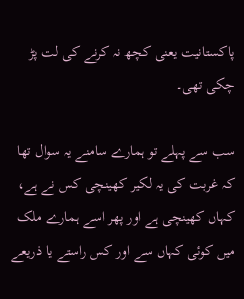پاکستانیت یعنی کچھ نہ کرنے کی لت پڑ چکی تھی۔

سب سے پہلے تو ہمارے سامنے یہ سوال تھا کہ غربت کی یہ لکیر کھینچی کس نے ہے، کہاں کھینچی ہے اور پھر اسے ہمارے ملک میں کوئی کہاں سے اور کس راستے یا ذریعے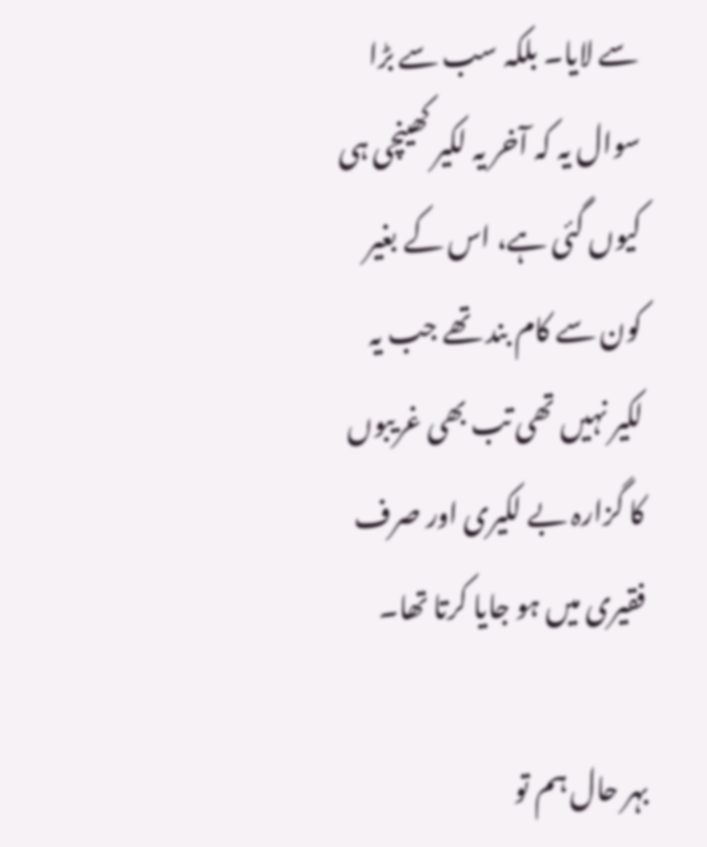سے لایا۔ بلکہ سب سے بڑا سوال یہ کہ آخر یہ لکیر کھینچی ہی کیوں گئی ہے، اس کے بغیر کون سے کام بند تھے جب یہ لکیر نہیں تھی تب بھی غریبوں کا گزارہ بے لکیری اور صرف فقیری میں ہو جایا کرتا تھا۔

بہر حال ہم تو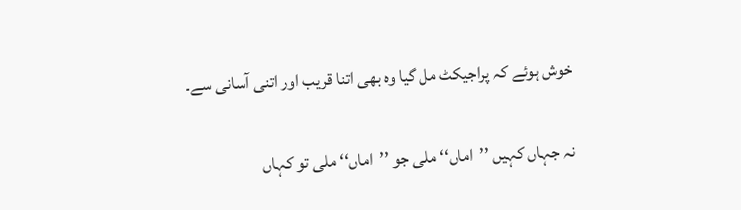خوش ہوئے کہ پراجیکٹ مل گیا وہ بھی اتنا قریب اور اتنی آسانی سے۔

نہ جہاں کہیں ’’اماں‘‘ ملی جو ’’اماں‘‘ ملی تو کہاں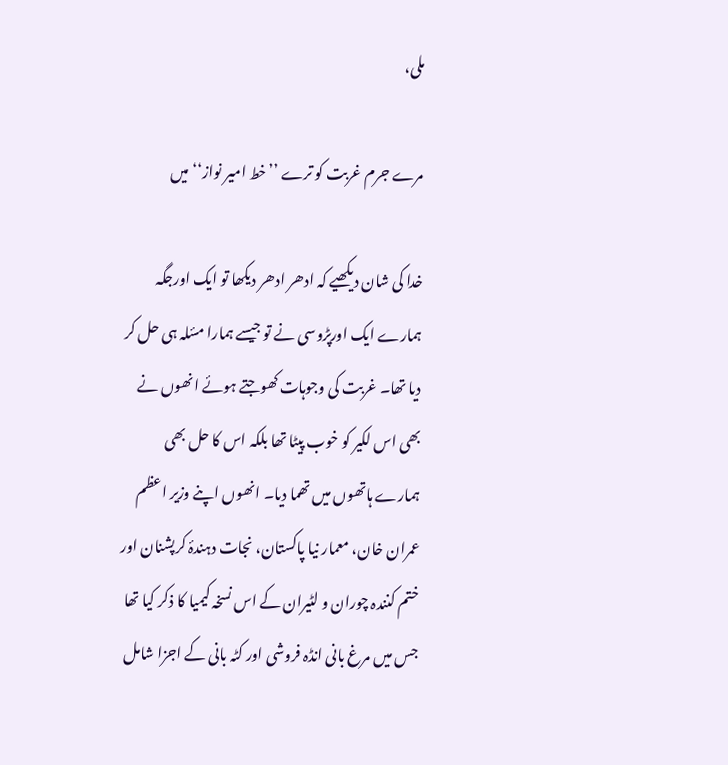ملی،

مرے جرم غربت کو ترے ’’خط امیر نواز‘‘ میں

خدا کی شان دیکھیے کہ ادھر ادھر دیکھا تو ایک اورجگہ ہمارے ایک اورپڑوسی نے تو جیسے ہمارا مسٔلہ ہی حل کر دیا تھا۔ غربت کی وجوہات کھوجتے ہوئے انھوں نے بھی اس لکیر کو خوب پیٹا تھا بلکہ اس کا حل بھی ہمارے ہاتھوں میں تھما دیا۔ انھوں اپنے وزیر اعظم عمران خان، معمار نیا پاکستان، نجات دہندۂ کرپشنان اور ختم کنندہ چوران و لٹیران کے اس نسخہ کیمیا کا ذکر کیا تھا جس میں مرغ بانی انڈہ فروشی اور کٹہ بانی کے اجزا شامل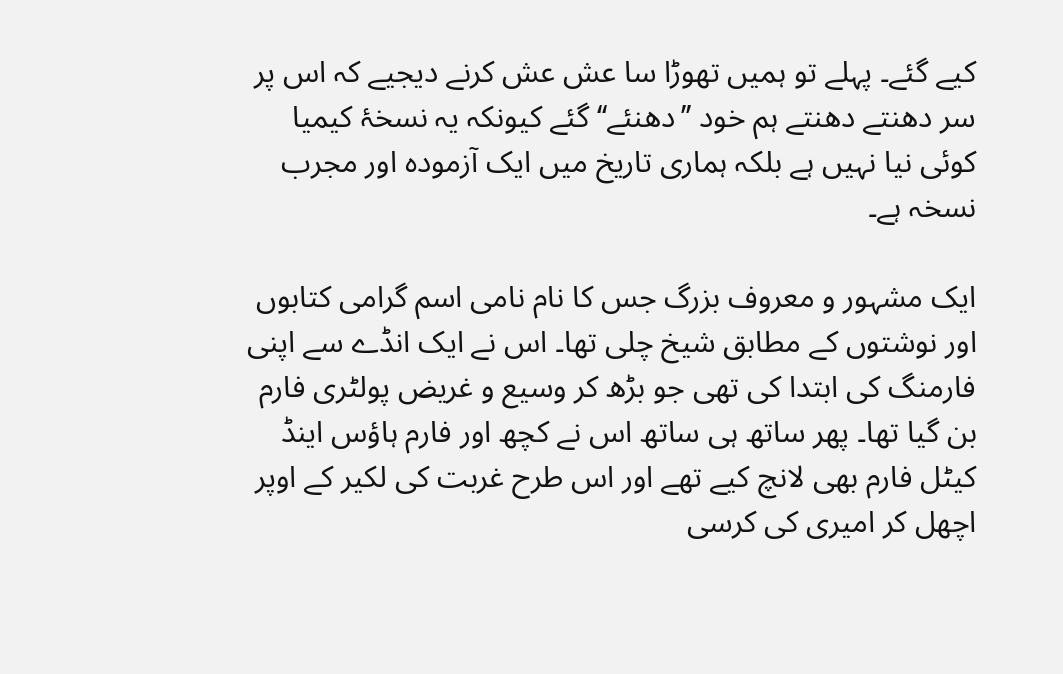کیے گئے۔ پہلے تو ہمیں تھوڑا سا عش عش کرنے دیجیے کہ اس پر سر دھنتے دھنتے ہم خود ’’دھنئے‘‘ گئے کیونکہ یہ نسخۂ کیمیا کوئی نیا نہیں ہے بلکہ ہماری تاریخ میں ایک آزمودہ اور مجرب نسخہ ہے۔

ایک مشہور و معروف بزرگ جس کا نام نامی اسم گرامی کتابوں اور نوشتوں کے مطابق شیخ چلی تھا۔ اس نے ایک انڈے سے اپنی فارمنگ کی ابتدا کی تھی جو بڑھ کر وسیع و غریض پولٹری فارم بن گیا تھا۔ پھر ساتھ ہی ساتھ اس نے کچھ اور فارم ہاؤس اینڈ کیٹل فارم بھی لانچ کیے تھے اور اس طرح غربت کی لکیر کے اوپر اچھل کر امیری کی کرسی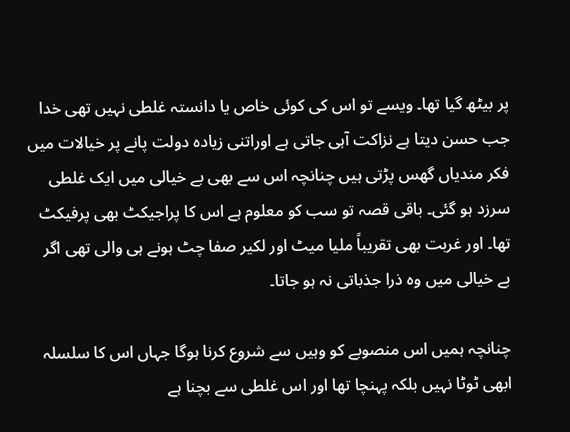پر بیٹھ گیا تھا۔ ویسے تو اس کی کوئی خاص یا دانستہ غلطی نہیں تھی خدا جب حسن دیتا ہے نزاکت آہی جاتی ہے اوراتنی زیادہ دولت پانے پر خیالات میں فکر مندیاں گھس پڑتی ہیں چنانچہ اس سے بھی بے خیالی میں ایک غلطی سرزد ہو گئی۔ باقی قصہ تو سب کو معلوم ہے اس کا پراجیکٹ بھی پرفیکٹ تھا۔ اور غربت بھی تقریباً ملیا میٹ اور لکیر صفا چٹ ہونے ہی والی تھی اگر بے خیالی میں وہ ذرا جذباتی نہ ہو جاتا۔

چنانچہ ہمیں اس منصوبے کو وہیں سے شروع کرنا ہوگا جہاں اس کا سلسلہ ابھی ٹوٹا نہیں بلکہ پہنچا تھا اور اس غلطی سے بچنا ہے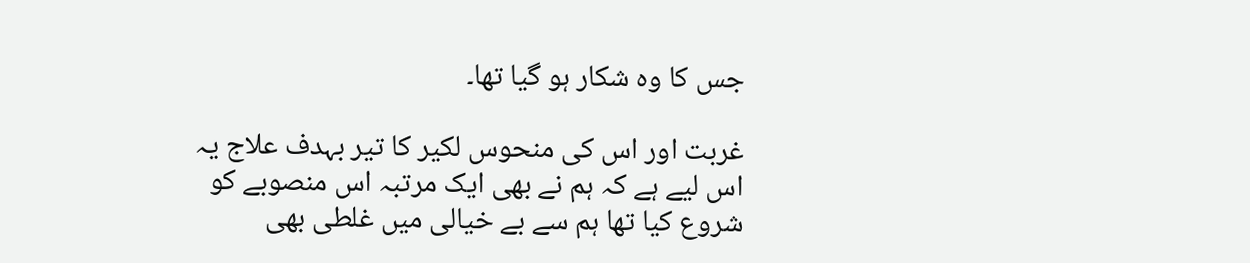جس کا وہ شکار ہو گیا تھا۔

غربت اور اس کی منحوس لکیر کا تیر بہدف علاج یہ اس لیے ہے کہ ہم نے بھی ایک مرتبہ اس منصوبے کو شروع کیا تھا ہم سے بے خیالی میں غلطی بھی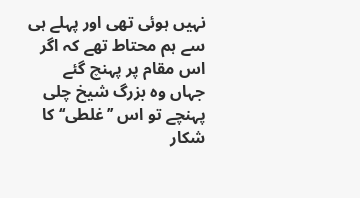نہیں ہوئی تھی اور پہلے ہی سے ہم محتاط تھے کہ اگر اس مقام پر پہنچ گئے جہاں وہ بزرگ شیخ چلی پہنچے تو اس ’’غلطی‘‘ کا شکار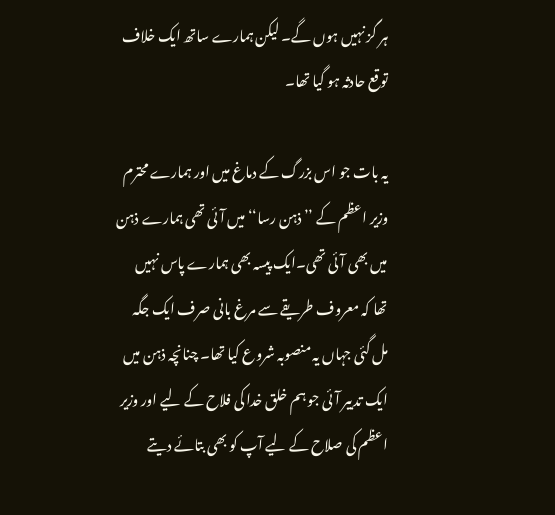ہر گز نہیں ہوں گے۔ لیکن ہمارے ساتھ ایک خلاف توقع حادثہ ہو گیا تھا۔

یہ بات جو اس بزرگ کے دماغ میں اور ہمارے محترم وزیر اعظم کے ’’ذہن رسا‘‘ میں آئی تھی ہمارے ذہن میں بھی آئی تھی۔ایک پیسہ بھی ہمارے پاس نہیں تھا کہ معروف طریقے سے مرغ بانی صرف ایک جگہ مل گئی جہاں یہ منصوبہ شروع کیا تھا۔ چنانچہ ذہن میں ایک تدبیر آئی جو ہم خلق خدا کی فلاح کے لیے اور وزیر اعظم کی صلاح کے لیے آپ کو بھی بتائے دیتے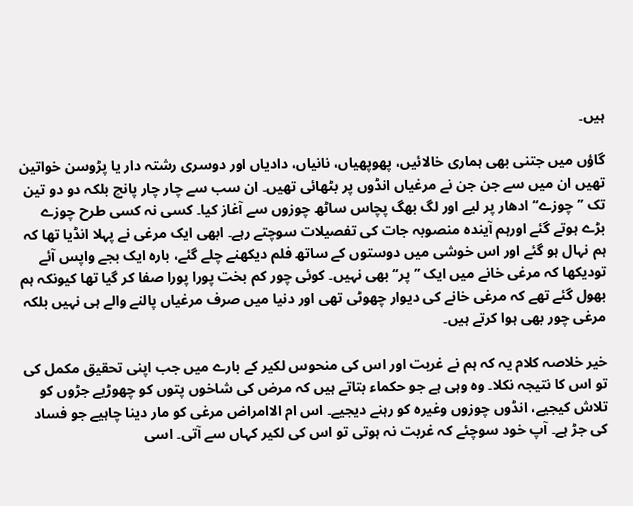ہیں۔

گاؤں میں جتنی بھی ہماری خالائیں، پھوپھیاں، نانیاں، دادیاں اور دوسری رشتہ دار یا پڑوسن خواتین تھیں ان میں سے جن جن نے مرغیاں انڈوں پر بٹھائی تھیں۔ ان سب سے چار چار پانچ بلکہ دو دو تین تک ’’چوزے‘‘ ادھار پر لیے اور لگ بھگ پچاس ساٹھ چوزوں سے آغاز کیا۔ کسی نہ کسی طرح چوزے بڑے ہوتے گئے اورہم آیندہ منصوبہ جات کی تفصیلات سوچتے رہے۔ ابھی ایک مرغی نے پہلا انڈیا تھا کہ ہم نہال ہو گئے اور اس خوشی میں دوستوں کے ساتھ فلم دیکھنے چلے گئے، بارہ ایک بجے واپس آئے تودیکھا کہ مرغی خانے میں ایک ’’پر‘‘ بھی نہیں۔ کوئی چور کم بخت پورا پورا صفا کر گیا تھا کیونکہ ہم بھول گئے تھے کہ مرغی خانے کی دیوار چھوٹی تھی اور دنیا میں صرف مرغیاں پالنے والے ہی نہیں بلکہ مرغی چور بھی ہوا کرتے ہیں۔

خیر خلاصہ کلام یہ کہ ہم نے غربت اور اس کی منحوس لکیر کے بارے میں جب اپنی تحقیق مکمل کی تو اس کا نتیجہ نکلا۔ وہ وہی ہے جو حکماء بتاتے ہیں کہ مرض کی شاخوں پتوں کو چھوڑیے جڑوں کو تلاش کیجیے، انڈوں چوزوں وغیرہ کو رہنے دیجیے۔ اس ام الاامراض مرغی کو مار دینا چاہیے جو فساد کی جڑ ہے۔ آپ خود سوچئے کہ غربت نہ ہوتی تو اس کی لکیر کہاں سے آتی۔ اسی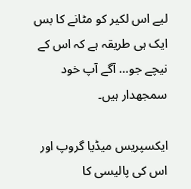لیے اس لکیر کو مٹانے کا بس ایک ہی طریقہ ہے کہ اس کے نیچے جو… آگے آپ خود سمجھدار ہیں۔

ایکسپریس میڈیا گروپ اور اس کی پالیسی کا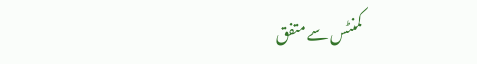کمنٹس سے متفق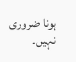ہونا ضروری نہیں۔